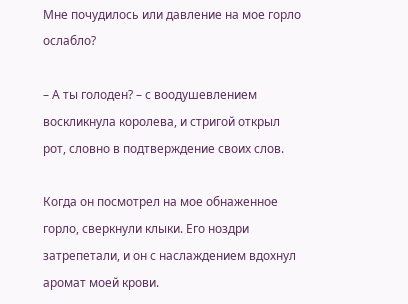Мне почудилось или давление на мое горло ослабло?

– А ты голоден? – с воодушевлением воскликнула королева, и стригой открыл рот, словно в подтверждение своих слов.

Когда он посмотрел на мое обнаженное горло, сверкнули клыки. Его ноздри затрепетали, и он с наслаждением вдохнул аромат моей крови.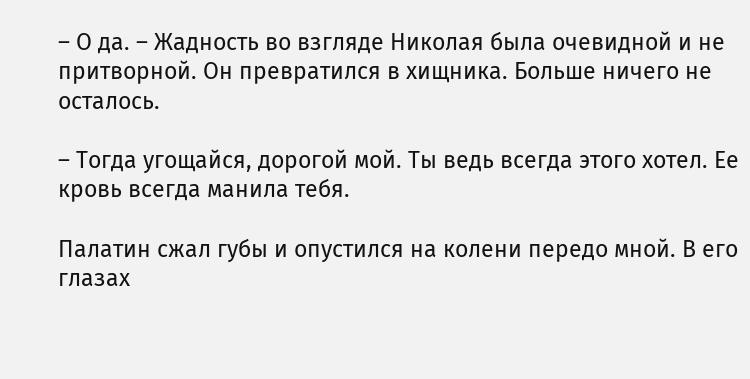– О да. – Жадность во взгляде Николая была очевидной и не притворной. Он превратился в хищника. Больше ничего не осталось.

– Тогда угощайся, дорогой мой. Ты ведь всегда этого хотел. Ее кровь всегда манила тебя.

Палатин сжал губы и опустился на колени передо мной. В его глазах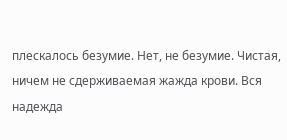плескалось безумие. Нет, не безумие. Чистая, ничем не сдерживаемая жажда крови. Вся надежда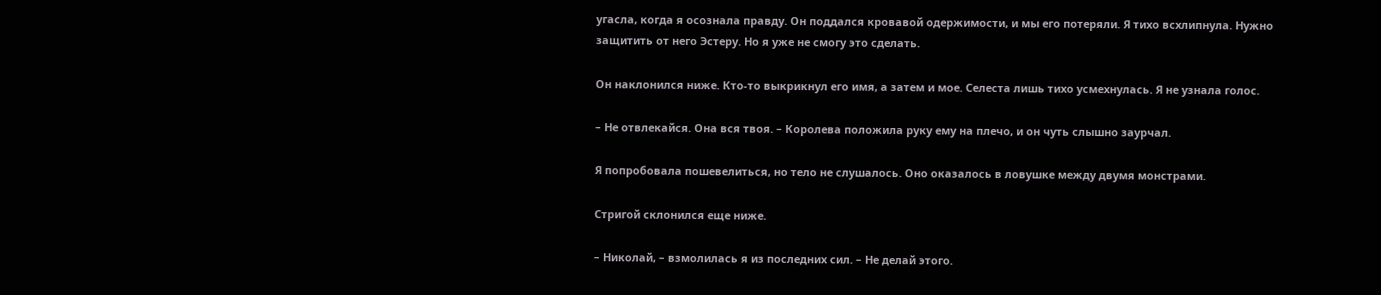угасла, когда я осознала правду. Он поддался кровавой одержимости, и мы его потеряли. Я тихо всхлипнула. Нужно защитить от него Эстеру. Но я уже не смогу это сделать.

Он наклонился ниже. Кто-то выкрикнул его имя, а затем и мое. Селеста лишь тихо усмехнулась. Я не узнала голос.

– Не отвлекайся. Она вся твоя. – Королева положила руку ему на плечо, и он чуть слышно заурчал.

Я попробовала пошевелиться, но тело не слушалось. Оно оказалось в ловушке между двумя монстрами.

Стригой склонился еще ниже.

– Николай, – взмолилась я из последних сил. – Не делай этого.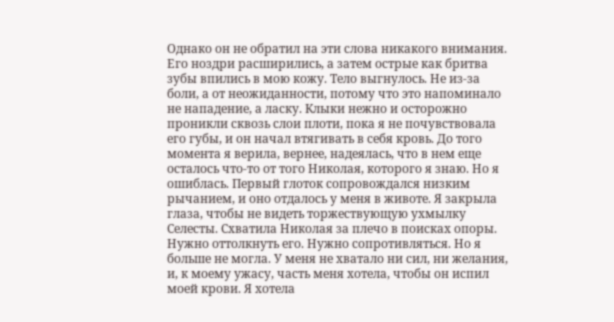Однако он не обратил на эти слова никакого внимания. Его ноздри расширились, а затем острые как бритва зубы впились в мою кожу. Тело выгнулось. Не из-за боли, а от неожиданности, потому что это напоминало не нападение, а ласку. Клыки нежно и осторожно проникли сквозь слои плоти, пока я не почувствовала его губы, и он начал втягивать в себя кровь. До того момента я верила, вернее, надеялась, что в нем еще осталось что-то от того Николая, которого я знаю. Но я ошиблась. Первый глоток сопровождался низким рычанием, и оно отдалось у меня в животе. Я закрыла глаза, чтобы не видеть торжествующую ухмылку Селесты. Схватила Николая за плечо в поисках опоры. Нужно оттолкнуть его. Нужно сопротивляться. Но я больше не могла. У меня не хватало ни сил, ни желания, и, к моему ужасу, часть меня хотела, чтобы он испил моей крови. Я хотела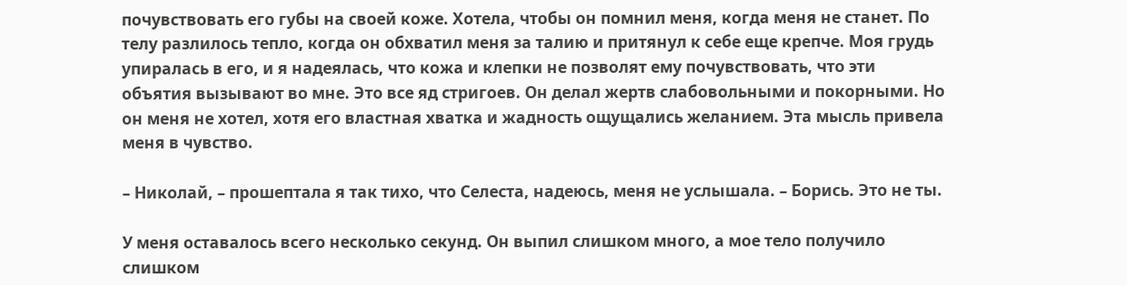почувствовать его губы на своей коже. Хотела, чтобы он помнил меня, когда меня не станет. По телу разлилось тепло, когда он обхватил меня за талию и притянул к себе еще крепче. Моя грудь упиралась в его, и я надеялась, что кожа и клепки не позволят ему почувствовать, что эти объятия вызывают во мне. Это все яд стригоев. Он делал жертв слабовольными и покорными. Но он меня не хотел, хотя его властная хватка и жадность ощущались желанием. Эта мысль привела меня в чувство.

– Николай, – прошептала я так тихо, что Селеста, надеюсь, меня не услышала. – Борись. Это не ты.

У меня оставалось всего несколько секунд. Он выпил слишком много, а мое тело получило слишком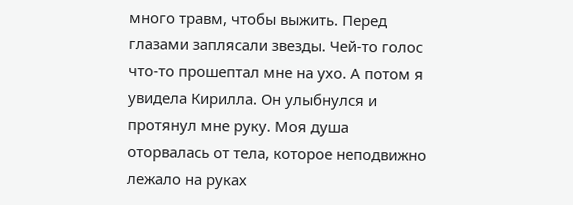много травм, чтобы выжить. Перед глазами заплясали звезды. Чей-то голос что-то прошептал мне на ухо. А потом я увидела Кирилла. Он улыбнулся и протянул мне руку. Моя душа оторвалась от тела, которое неподвижно лежало на руках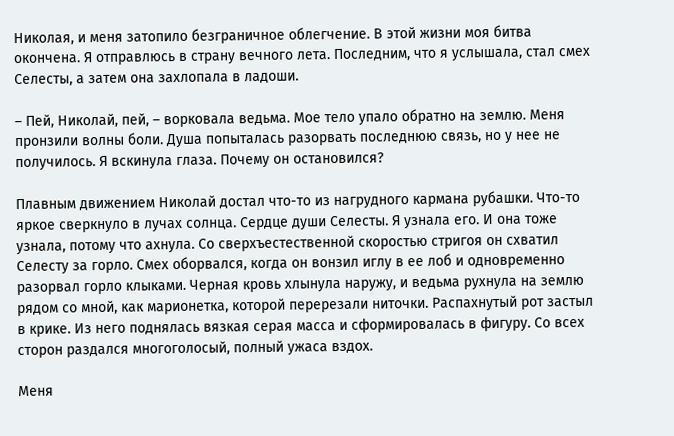Николая, и меня затопило безграничное облегчение. В этой жизни моя битва окончена. Я отправлюсь в страну вечного лета. Последним, что я услышала, стал смех Селесты, а затем она захлопала в ладоши.

– Пей, Николай, пей, – ворковала ведьма. Мое тело упало обратно на землю. Меня пронзили волны боли. Душа попыталась разорвать последнюю связь, но у нее не получилось. Я вскинула глаза. Почему он остановился?

Плавным движением Николай достал что-то из нагрудного кармана рубашки. Что-то яркое сверкнуло в лучах солнца. Сердце души Селесты. Я узнала его. И она тоже узнала, потому что ахнула. Со сверхъестественной скоростью стригоя он схватил Селесту за горло. Смех оборвался, когда он вонзил иглу в ее лоб и одновременно разорвал горло клыками. Черная кровь хлынула наружу, и ведьма рухнула на землю рядом со мной, как марионетка, которой перерезали ниточки. Распахнутый рот застыл в крике. Из него поднялась вязкая серая масса и сформировалась в фигуру. Со всех сторон раздался многоголосый, полный ужаса вздох.

Меня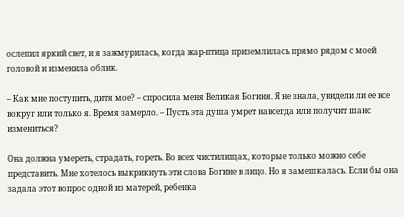ослепил яркий свет, и я зажмурилась, когда жар-птица приземлилась прямо рядом с моей головой и изменила облик.

– Как мне поступить, дитя мое? – спросила меня Великая Богиня. Я не знала, увидели ли ее все вокруг или только я. Время замерло. – Пусть эта душа умрет навсегда или получит шанс измениться?

Она должна умереть, страдать, гореть. Во всех чистилищах, которые только можно себе представить. Мне хотелось выкрикнуть эти слова Богине в лицо. Но я замешкалась. Если бы она задала этот вопрос одной из матерей, ребенка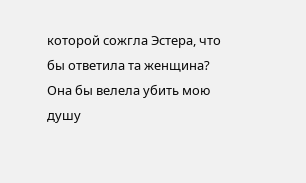которой сожгла Эстера, что бы ответила та женщина? Она бы велела убить мою душу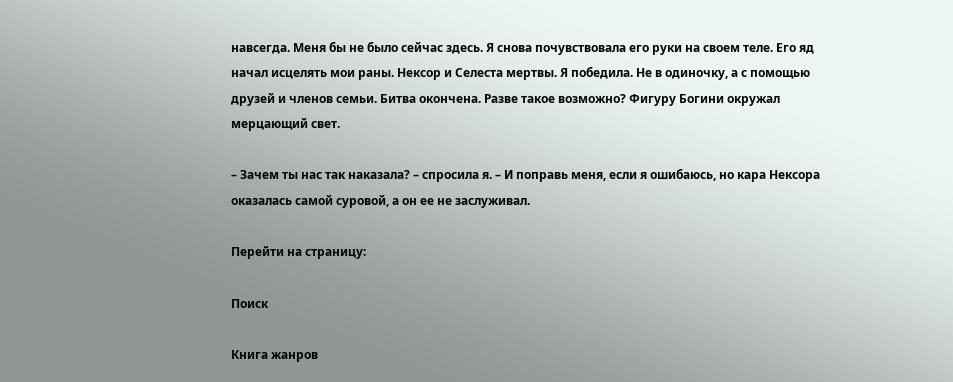навсегда. Меня бы не было сейчас здесь. Я снова почувствовала его руки на своем теле. Его яд начал исцелять мои раны. Нексор и Селеста мертвы. Я победила. Не в одиночку, а с помощью друзей и членов семьи. Битва окончена. Разве такое возможно? Фигуру Богини окружал мерцающий свет.

– Зачем ты нас так наказала? – спросила я. – И поправь меня, если я ошибаюсь, но кара Нексора оказалась самой суровой, а он ее не заслуживал.

Перейти на страницу:

Поиск

Книга жанров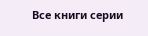Все книги серии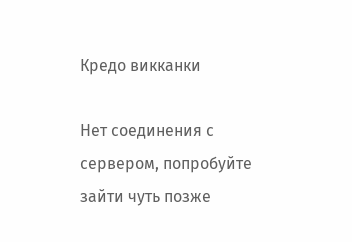Кредо викканки

Нет соединения с сервером, попробуйте зайти чуть позже